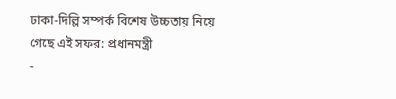ঢাকা-দিল্লি সম্পর্ক বিশেষ উচ্চতায় নিয়ে গেছে এই সফর: প্রধানমন্ত্রী
-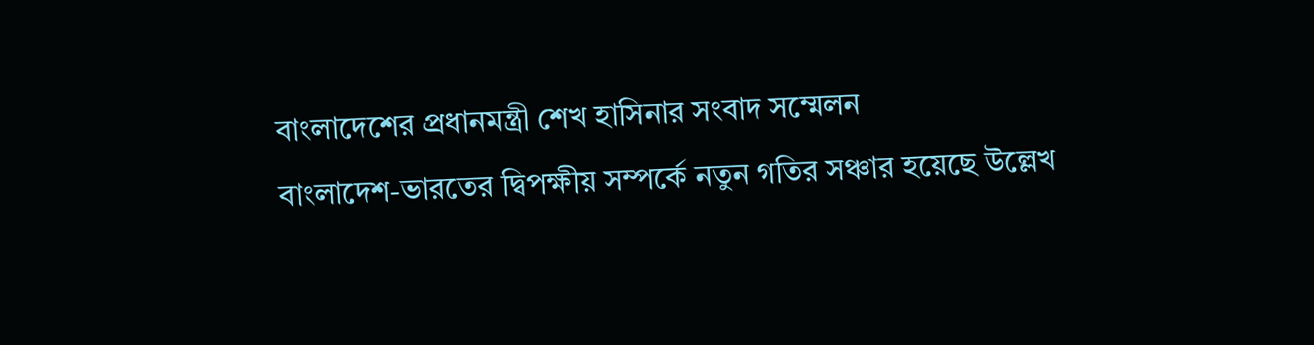বাংলাদেশের প্রধানমন্ত্রী শেখ হাসিনার সংবাদ সম্মেলন
বাংলাদেশ-ভারতের দ্বিপক্ষীয় সম্পর্কে নতুন গতির সঞ্চার হয়েছে উল্লেখ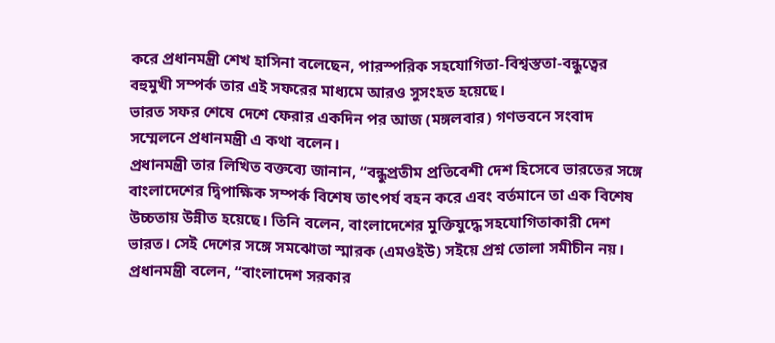করে প্রধানমন্ত্রী শেখ হাসিনা বলেছেন, পারস্পরিক সহযোগিতা-বিশ্বস্ততা-বন্ধুত্বের বহুমুখী সম্পর্ক তার এই সফরের মাধ্যমে আরও সুসংহত হয়েছে।
ভারত সফর শেষে দেশে ফেরার একদিন পর আজ (মঙ্গলবার) গণভবনে সংবাদ সম্মেলনে প্রধানমন্ত্রী এ কথা বলেন।
প্রধানমন্ত্রী তার লিখিত বক্তব্যে জানান, “বন্ধুপ্রতীম প্রতিবেশী দেশ হিসেবে ভারতের সঙ্গে বাংলাদেশের দ্বিপাক্ষিক সম্পর্ক বিশেষ তাৎপর্য বহন করে এবং বর্তমানে তা এক বিশেষ উচ্চতায় উন্নীত হয়েছে। তিনি বলেন, বাংলাদেশের মুক্তিযুদ্ধে সহযোগিতাকারী দেশ ভারত। সেই দেশের সঙ্গে সমঝোতা স্মারক (এমওইউ) সইয়ে প্রশ্ন তোলা সমীচীন নয়।
প্রধানমন্ত্রী বলেন, “বাংলাদেশ সরকার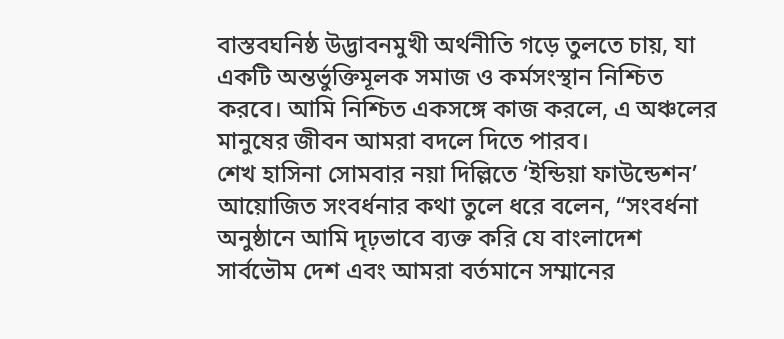বাস্তবঘনিষ্ঠ উদ্ভাবনমুখী অর্থনীতি গড়ে তুলতে চায়, যা একটি অন্তর্ভুক্তিমূলক সমাজ ও কর্মসংস্থান নিশ্চিত করবে। আমি নিশ্চিত একসঙ্গে কাজ করলে, এ অঞ্চলের মানুষের জীবন আমরা বদলে দিতে পারব।
শেখ হাসিনা সোমবার নয়া দিল্লিতে ‘ইন্ডিয়া ফাউন্ডেশন’ আয়োজিত সংবর্ধনার কথা তুলে ধরে বলেন, “সংবর্ধনা অনুষ্ঠানে আমি দৃঢ়ভাবে ব্যক্ত করি যে বাংলাদেশ সার্বভৌম দেশ এবং আমরা বর্তমানে সম্মানের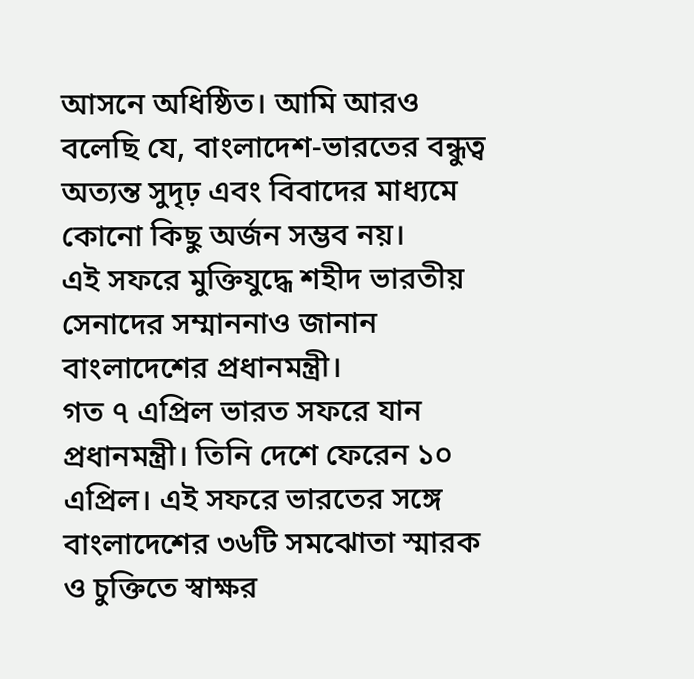আসনে অধিষ্ঠিত। আমি আরও বলেছি যে, বাংলাদেশ-ভারতের বন্ধুত্ব অত্যন্ত সুদৃঢ় এবং বিবাদের মাধ্যমে কোনো কিছু অর্জন সম্ভব নয়।
এই সফরে মুক্তিযুদ্ধে শহীদ ভারতীয় সেনাদের সম্মাননাও জানান বাংলাদেশের প্রধানমন্ত্রী।
গত ৭ এপ্রিল ভারত সফরে যান প্রধানমন্ত্রী। তিনি দেশে ফেরেন ১০ এপ্রিল। এই সফরে ভারতের সঙ্গে বাংলাদেশের ৩৬টি সমঝোতা স্মারক ও চুক্তিতে স্বাক্ষর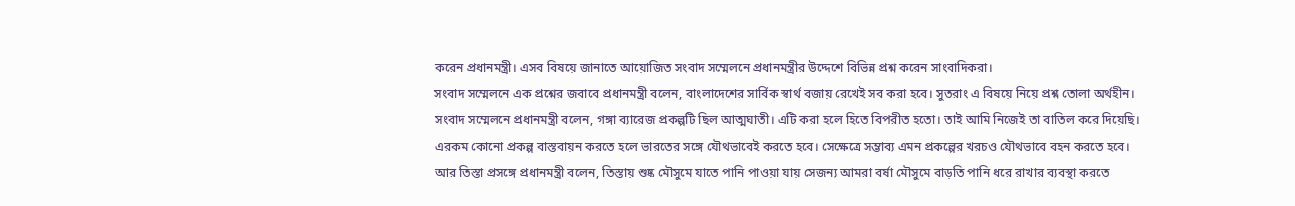করেন প্রধানমন্ত্রী। এসব বিষয়ে জানাতে আয়োজিত সংবাদ সম্মেলনে প্রধানমন্ত্রীর উদ্দেশে বিভিন্ন প্রশ্ন করেন সাংবাদিকরা।
সংবাদ সম্মেলনে এক প্রশ্নের জবাবে প্রধানমন্ত্রী বলেন, বাংলাদেশের সার্বিক স্বার্থ বজায় রেখেই সব করা হবে। সুতরাং এ বিষয়ে নিয়ে প্রশ্ন তোলা অর্থহীন।
সংবাদ সম্মেলনে প্রধানমন্ত্রী বলেন, গঙ্গা ব্যারেজ প্রকল্পটি ছিল আত্মঘাতী। এটি করা হলে হিতে বিপরীত হতো। তাই আমি নিজেই তা বাতিল করে দিয়েছি। এরকম কোনো প্রকল্প বাস্তবায়ন করতে হলে ভারতের সঙ্গে যৌথভাবেই করতে হবে। সেক্ষেত্রে সম্ভাব্য এমন প্রকল্পের খরচও যৌথভাবে বহন করতে হবে।
আর তিস্তা প্রসঙ্গে প্রধানমন্ত্রী বলেন, তিস্তায় শুষ্ক মৌসুমে যাতে পানি পাওয়া যায় সেজন্য আমরা বর্ষা মৌসুমে বাড়তি পানি ধরে রাখার ব্যবস্থা করতে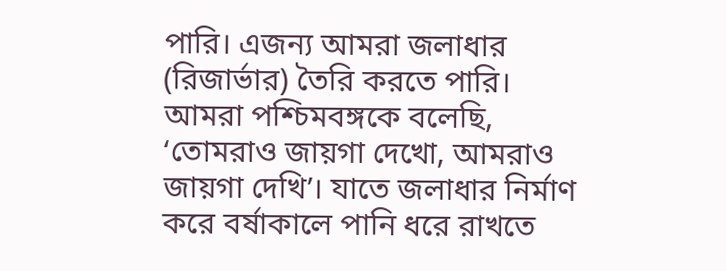পারি। এজন্য আমরা জলাধার (রিজার্ভার) তৈরি করতে পারি। আমরা পশ্চিমবঙ্গকে বলেছি, ‘তোমরাও জায়গা দেখো, আমরাও জায়গা দেখি’। যাতে জলাধার নির্মাণ করে বর্ষাকালে পানি ধরে রাখতে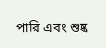পারি এবং শুষ্ক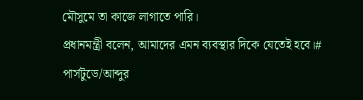মৌসুমে তা কাজে লাগাতে পারি।
প্রধানমন্ত্রী বলেন, আমাদের এমন ব্যবস্থার দিকে যেতেই হবে।#
পার্সটুডে/আব্দুর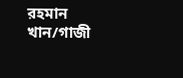রহমান খান/গাজী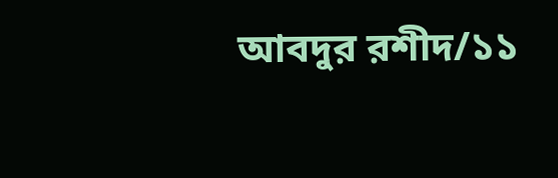আবদুর রশীদ/১১